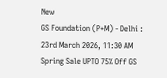New
GS Foundation (P+M) - Delhi : 23rd March 2026, 11:30 AM Spring Sale UPTO 75% Off GS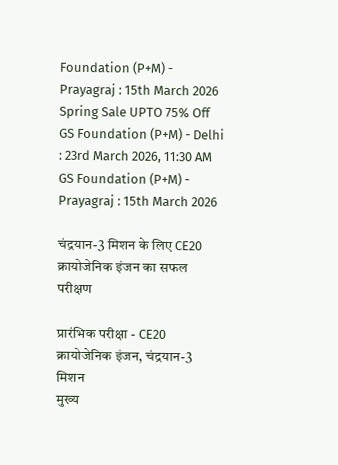Foundation (P+M) - Prayagraj : 15th March 2026 Spring Sale UPTO 75% Off GS Foundation (P+M) - Delhi : 23rd March 2026, 11:30 AM GS Foundation (P+M) - Prayagraj : 15th March 2026

चंद्रयान-3 मिशन के लिए CE20 क्रायोजेनिक इंजन का सफल परीक्षण

प्रारंभिक परीक्षा - CE20 क्रायोजेनिक इंजन, चंद्रयान-3 मिशन
मुख्य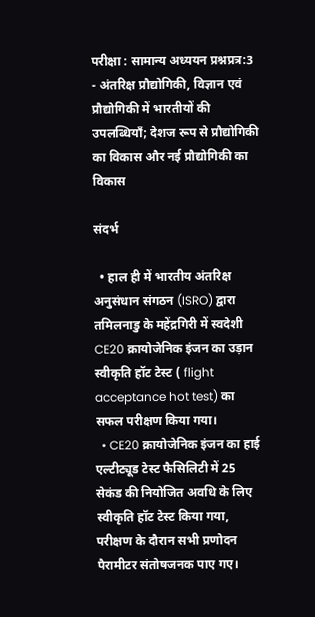परीक्षा : सामान्य अध्ययन प्रश्नप्रत्र:3 - अंतरिक्ष प्रौद्योगिकी, विज्ञान एवं प्रौद्योगिकी में भारतीयों की उपलब्धियाँ; देशज रूप से प्रौद्योगिकी का विकास और नई प्रौद्योगिकी का विकास

संदर्भ

  • हाल ही में भारतीय अंतरिक्ष अनुसंधान संगठन (ISRO) द्वारा तमिलनाडु के महेंद्रगिरी में स्वदेशी CE20 क्रायोजेनिक इंजन का उड़ान स्वीकृति हॉट टेस्‍ट ( flight acceptance hot test) का सफल परीक्षण किया गया।
  • CE20 क्रायोजेनिक इंजन का हाई एल्टीट्यूड टेस्ट फैसिलिटी में 25 सेकंड की नियोजित अवधि के लिए स्वीकृति हॉट टेस्‍ट किया गया, परीक्षण के दौरान सभी प्रणोदन पैरामीटर संतोषजनक पाए गए।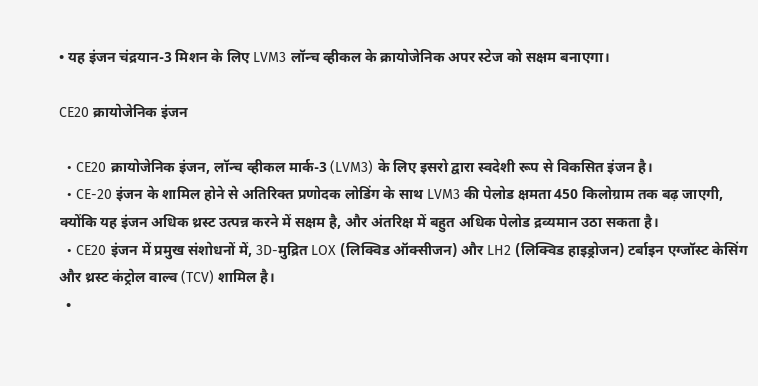• यह इंजन चंद्रयान-3 मिशन के लिए LVM3 लॉन्च व्हीकल के क्रायोजेनिक अपर स्टेज को सक्षम बनाएगा।

CE20 क्रायोजेनिक इंजन

  • CE20 क्रायोजेनिक इंजन, लॉन्च व्हीकल मार्क-3 (LVM3) के लिए इसरो द्वारा स्वदेशी रूप से विकसित इंजन है।
  • CE-20 इंजन के शामिल होने से अतिरिक्त प्रणोदक लोडिंग के साथ LVM3 की पेलोड क्षमता 450 किलोग्राम तक बढ़ जाएगी, क्योंकि यह इंजन अधिक थ्रस्ट उत्पन्न करने में सक्षम है, और अंतरिक्ष में बहुत अधिक पेलोड द्रव्यमान उठा सकता है।
  • CE20 इंजन में प्रमुख संशोधनों में, 3D-मुद्रित LOX (लिक्विड ऑक्सीजन) और LH2 (लिक्विड हाइड्रोजन) टर्बाइन एग्जॉस्ट केसिंग और थ्रस्ट कंट्रोल वाल्व (TCV) शामिल है।
  •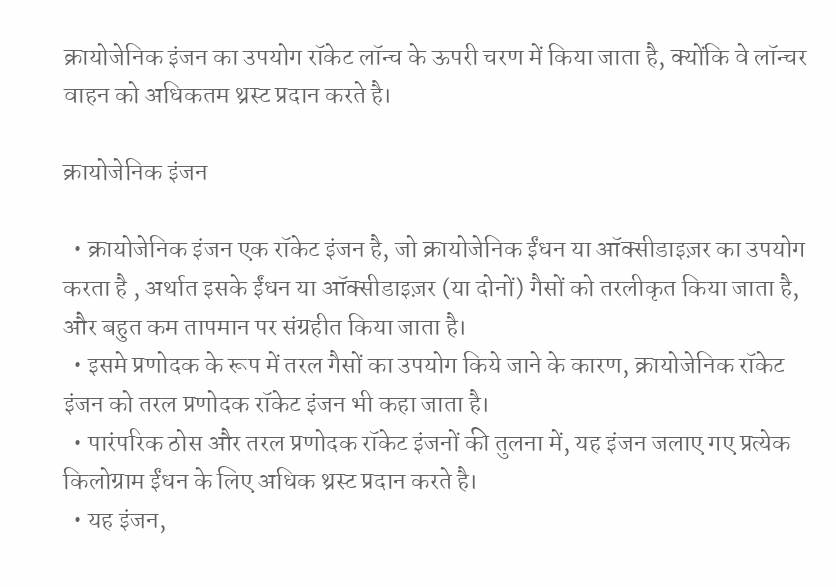क्रायोजेनिक इंजन का उपयोग रॉकेट लॉन्च के ऊपरी चरण में किया जाता है, क्योंकि वे लॉन्चर वाहन को अधिकतम थ्रस्ट प्रदान करते है।

क्रायोजेनिक इंजन

  • क्रायोजेनिक इंजन एक रॉकेट इंजन है, जो क्रायोजेनिक ईंधन या ऑक्सीडाइज़र का उपयोग करता है , अर्थात इसके ईंधन या ऑक्सीडाइज़र (या दोनों) गैसों को तरलीकृत किया जाता है, और बहुत कम तापमान पर संग्रहीत किया जाता है।
  • इसमे प्रणोदक के रूप में तरल गैसों का उपयोग किये जाने के कारण, क्रायोजेनिक रॉकेट इंजन को तरल प्रणोदक रॉकेट इंजन भी कहा जाता है।
  • पारंपरिक ठोस और तरल प्रणोदक रॉकेट इंजनों की तुलना में, यह इंजन जलाए गए प्रत्येक किलोग्राम ईंधन के लिए अधिक थ्रस्ट प्रदान करते है।
  • यह इंजन,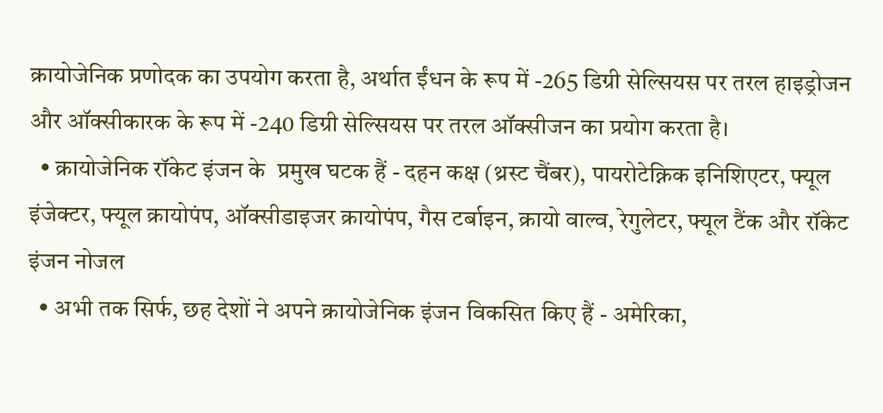क्रायोजेनिक प्रणोदक का उपयोग करता है, अर्थात ईंधन के रूप में -265 डिग्री सेल्सियस पर तरल हाइड्रोजन और ऑक्सीकारक के रूप में -240 डिग्री सेल्सियस पर तरल ऑक्सीजन का प्रयोग करता है।
  • क्रायोजेनिक रॉकेट इंजन के  प्रमुख घटक हैं - दहन कक्ष (थ्रस्ट चैंबर), पायरोटेक्निक इनिशिएटर, फ्यूल इंजेक्टर, फ्यूल क्रायोपंप, ऑक्सीडाइजर क्रायोपंप, गैस टर्बाइन, क्रायो वाल्व, रेगुलेटर, फ्यूल टैंक और रॉकेट इंजन नोजल
  • अभी तक सिर्फ, छह देशों ने अपने क्रायोजेनिक इंजन विकसित किए हैं - अमेरिका,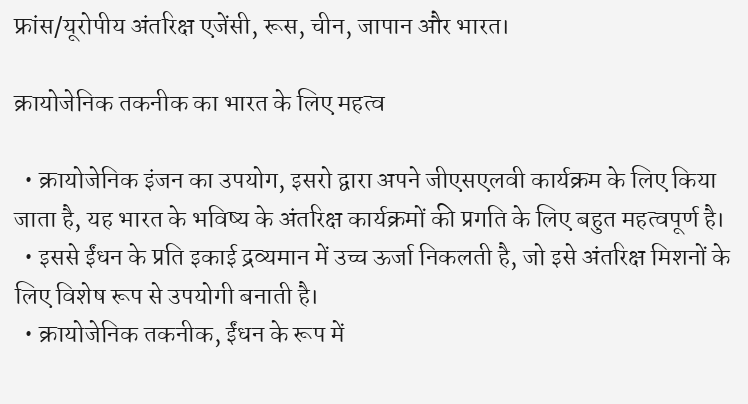फ्रांस/यूरोपीय अंतरिक्ष एजेंसी, रूस, चीन, जापान और भारत।

क्रायोजेनिक तकनीक का भारत के लिए महत्व

  • क्रायोजेनिक इंजन का उपयोग, इसरो द्वारा अपने जीएसएलवी कार्यक्रम के लिए किया जाता है, यह भारत के भविष्य के अंतरिक्ष कार्यक्रमों की प्रगति के लिए बहुत महत्वपूर्ण है।
  • इससे ईंधन के प्रति इकाई द्रव्यमान में उच्च ऊर्जा निकलती है, जो इसे अंतरिक्ष मिशनों के लिए विशेष रूप से उपयोगी बनाती है।
  • क्रायोजेनिक तकनीक, ईंधन के रूप में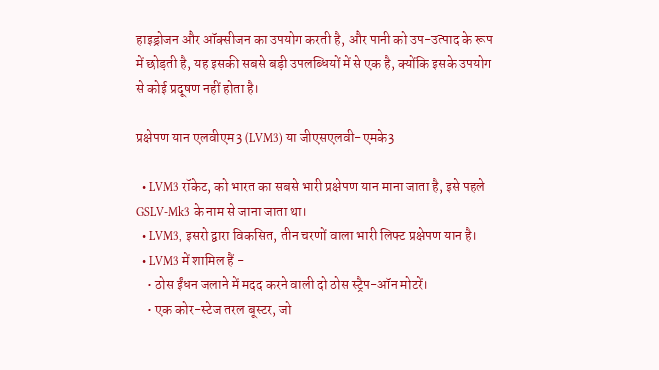हाइड्रोजन और ऑक्सीजन का उपयोग करती है, और पानी को उप-उत्पाद के रूप में छोड़ती है, यह इसकी सबसे बड़ी उपलब्धियों में से एक है, क्योंकि इसके उपयोग से कोई प्रदूषण नहीं होता है।

प्रक्षेपण यान एलवीएम3 (LVM3) या जीएसएलवी-एमके3

  • LVM3 रॉकेट, को भारत का सबसे भारी प्रक्षेपण यान माना जाता है, इसे पहले GSLV-Mk3 के नाम से जाना जाता था।
  • LVM3, इसरो द्वारा विकसित, तीन चरणों वाला भारी लिफ्ट प्रक्षेपण यान है।
  • LVM3 में शामिल हैं -
    • ठोस ईंधन जलाने में मदद करने वाली दो ठोस स्ट्रैप-ऑन मोटरें।
    • एक कोर-स्टेज तरल बूस्टर, जो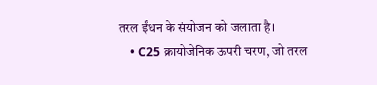तरल ईंधन के संयोजन को जलाता है।
    • C25 क्रायोजेनिक ऊपरी चरण, जो तरल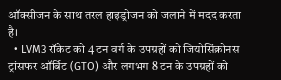ऑक्सीजन के साथ तरल हाइड्रोजन को जलाने में मदद करता है।
  • LVM3 रॉकेट को 4 टन वर्ग के उपग्रहों को जियोसिंक्रोनस ट्रांसफर ऑर्बिट (GTO) और लगभग 8 टन के उपग्रहों को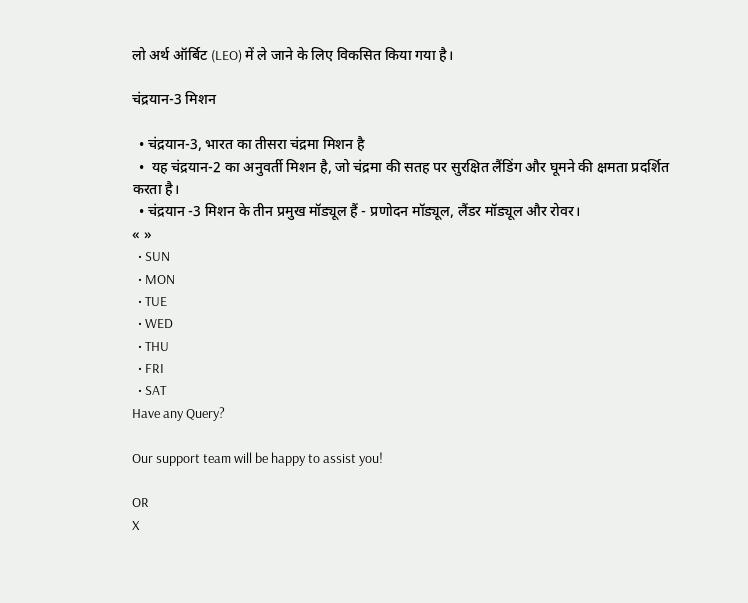लो अर्थ ऑर्बिट (LEO) में ले जाने के लिए विकसित किया गया है।

चंद्रयान-3 मिशन

  • चंद्रयान-3, भारत का तीसरा चंद्रमा मिशन है
  •  यह चंद्रयान-2 का अनुवर्ती मिशन है, जो चंद्रमा की सतह पर सुरक्षित लैंडिंग और घूमने की क्षमता प्रदर्शित करता है।
  • चंद्रयान -3 मिशन के तीन प्रमुख मॉड्यूल हैं - प्रणोदन मॉड्यूल, लैंडर मॉड्यूल और रोवर।
« »
  • SUN
  • MON
  • TUE
  • WED
  • THU
  • FRI
  • SAT
Have any Query?

Our support team will be happy to assist you!

OR
X